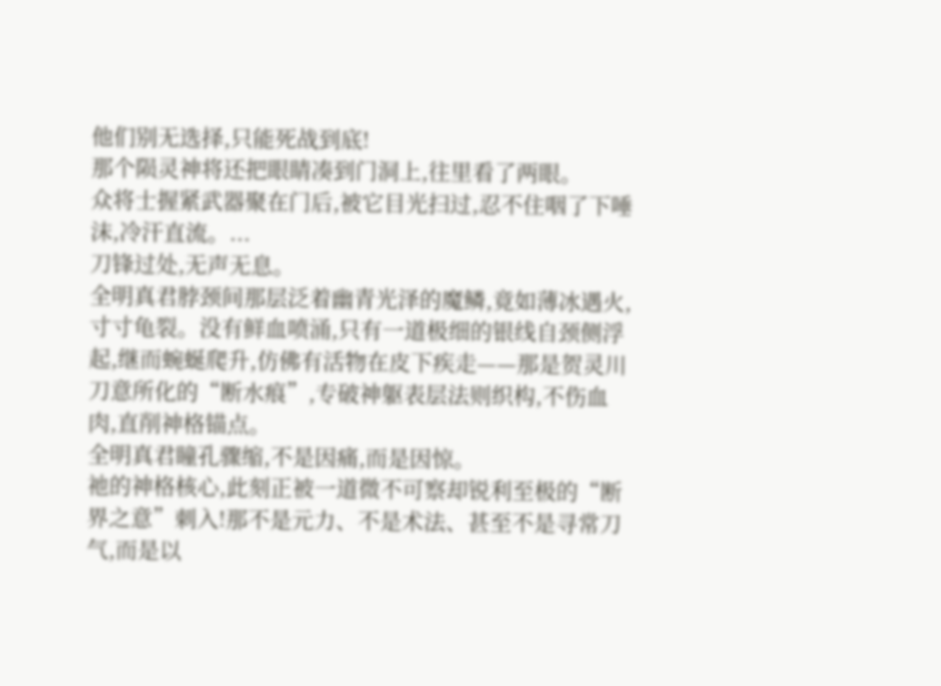他们别无选择,只能死战到底!
那个陨灵神将还把眼睛凑到门洞上,往里看了两眼。
众将士握紧武器聚在门后,被它目光扫过,忍不住咽了下唾沫,冷汗直流。...
刀锋过处,无声无息。
全明真君脖颈间那层泛着幽青光泽的魔鳞,竟如薄冰遇火,寸寸龟裂。没有鲜血喷涌,只有一道极细的银线自颈侧浮起,继而蜿蜒爬升,仿佛有活物在皮下疾走——那是贺灵川刀意所化的“断水痕”,专破神躯表层法则织构,不伤血肉,直削神格锚点。
全明真君瞳孔骤缩,不是因痛,而是因惊。
祂的神格核心,此刻正被一道微不可察却锐利至极的“断界之意”刺入!那不是元力、不是术法、甚至不是寻常刀气,而是以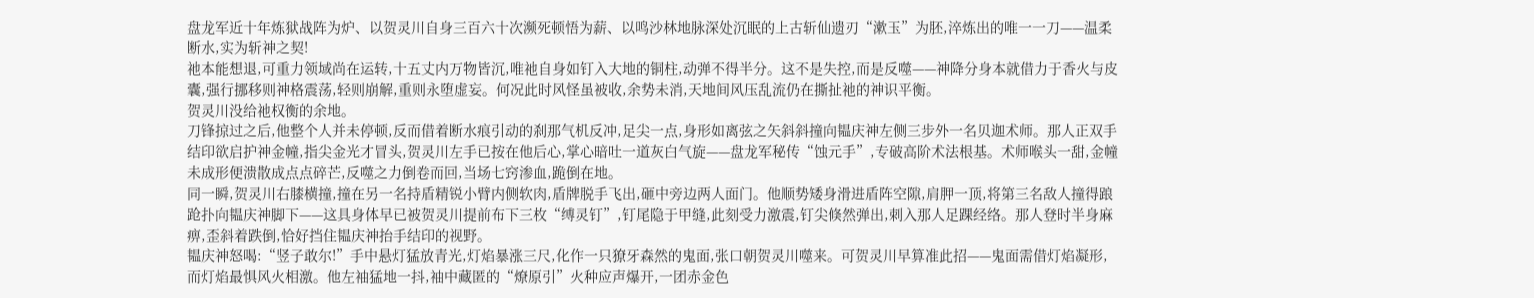盘龙军近十年炼狱战阵为炉、以贺灵川自身三百六十次濒死顿悟为薪、以鸣沙林地脉深处沉眠的上古斩仙遗刃“漱玉”为胚,淬炼出的唯一一刀——温柔断水,实为斩神之契!
祂本能想退,可重力领域尚在运转,十五丈内万物皆沉,唯祂自身如钉入大地的铜柱,动弹不得半分。这不是失控,而是反噬——神降分身本就借力于香火与皮囊,强行挪移则神格震荡,轻则崩解,重则永堕虚妄。何况此时风怪虽被收,余势未消,天地间风压乱流仍在撕扯祂的神识平衡。
贺灵川没给祂权衡的余地。
刀锋掠过之后,他整个人并未停顿,反而借着断水痕引动的刹那气机反冲,足尖一点,身形如离弦之矢斜斜撞向韫庆神左侧三步外一名贝迦术师。那人正双手结印欲启护神金幢,指尖金光才冒头,贺灵川左手已按在他后心,掌心暗吐一道灰白气旋——盘龙军秘传“蚀元手”,专破高阶术法根基。术师喉头一甜,金幢未成形便溃散成点点碎芒,反噬之力倒卷而回,当场七窍渗血,跪倒在地。
同一瞬,贺灵川右膝横撞,撞在另一名持盾精锐小臂内侧软肉,盾牌脱手飞出,砸中旁边两人面门。他顺势矮身滑进盾阵空隙,肩胛一顶,将第三名敌人撞得踉跄扑向韫庆神脚下——这具身体早已被贺灵川提前布下三枚“缚灵钉”,钉尾隐于甲缝,此刻受力激震,钉尖倏然弹出,刺入那人足踝经络。那人登时半身麻痹,歪斜着跌倒,恰好挡住韫庆神抬手结印的视野。
韫庆神怒喝:“竖子敢尔!”手中悬灯猛放青光,灯焰暴涨三尺,化作一只獠牙森然的鬼面,张口朝贺灵川噬来。可贺灵川早算准此招——鬼面需借灯焰凝形,而灯焰最惧风火相激。他左袖猛地一抖,袖中藏匿的“燎原引”火种应声爆开,一团赤金色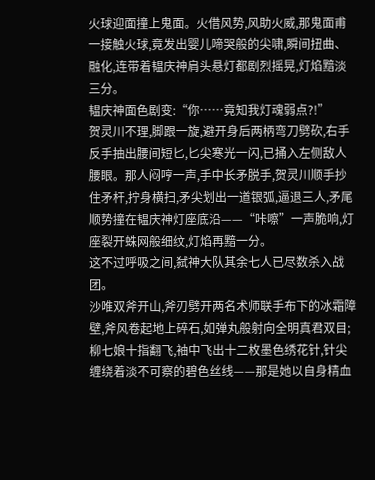火球迎面撞上鬼面。火借风势,风助火威,那鬼面甫一接触火球,竟发出婴儿啼哭般的尖啸,瞬间扭曲、融化,连带着韫庆神肩头悬灯都剧烈摇晃,灯焰黯淡三分。
韫庆神面色剧变:“你……竟知我灯魂弱点?!”
贺灵川不理,脚跟一旋,避开身后两柄弯刀劈砍,右手反手抽出腰间短匕,匕尖寒光一闪,已捅入左侧敌人腰眼。那人闷哼一声,手中长矛脱手,贺灵川顺手抄住矛杆,拧身横扫,矛尖划出一道银弧,逼退三人,矛尾顺势撞在韫庆神灯座底沿——“咔嚓”一声脆响,灯座裂开蛛网般细纹,灯焰再黯一分。
这不过呼吸之间,弑神大队其余七人已尽数杀入战团。
沙唯双斧开山,斧刃劈开两名术师联手布下的冰霜障壁,斧风卷起地上碎石,如弹丸般射向全明真君双目;
柳七娘十指翻飞,袖中飞出十二枚墨色绣花针,针尖缠绕着淡不可察的碧色丝线——那是她以自身精血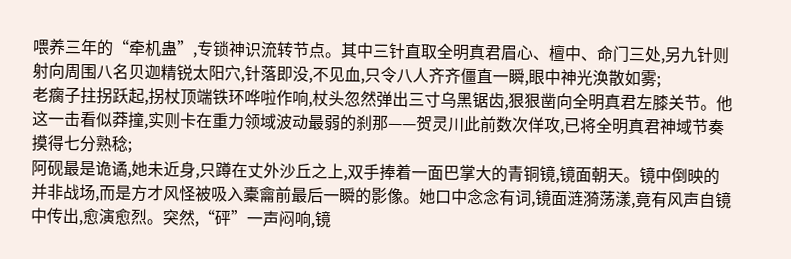喂养三年的“牵机蛊”,专锁神识流转节点。其中三针直取全明真君眉心、檀中、命门三处,另九针则射向周围八名贝迦精锐太阳穴,针落即没,不见血,只令八人齐齐僵直一瞬,眼中神光涣散如雾;
老瘸子拄拐跃起,拐杖顶端铁环哗啦作响,杖头忽然弹出三寸乌黑锯齿,狠狠凿向全明真君左膝关节。他这一击看似莽撞,实则卡在重力领域波动最弱的刹那——贺灵川此前数次佯攻,已将全明真君神域节奏摸得七分熟稔;
阿砚最是诡谲,她未近身,只蹲在丈外沙丘之上,双手捧着一面巴掌大的青铜镜,镜面朝天。镜中倒映的并非战场,而是方才风怪被吸入橐龠前最后一瞬的影像。她口中念念有词,镜面涟漪荡漾,竟有风声自镜中传出,愈演愈烈。突然,“砰”一声闷响,镜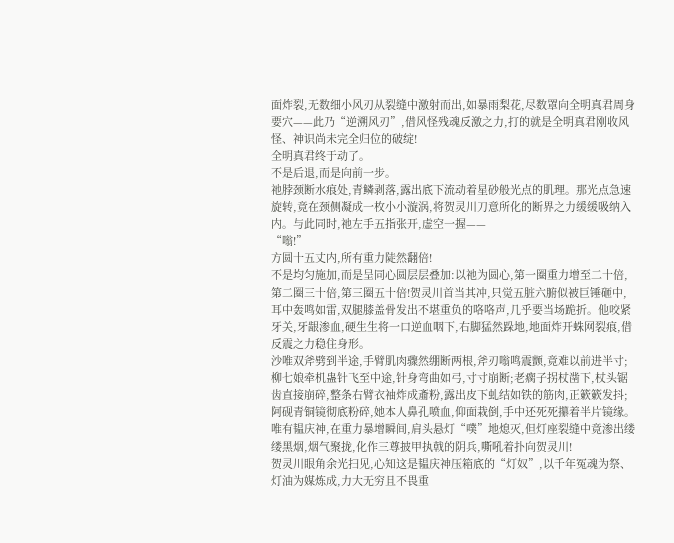面炸裂,无数细小风刃从裂缝中激射而出,如暴雨梨花,尽数罩向全明真君周身要穴——此乃“逆溯风刃”,借风怪残魂反激之力,打的就是全明真君刚收风怪、神识尚未完全归位的破绽!
全明真君终于动了。
不是后退,而是向前一步。
祂脖颈断水痕处,青鳞剥落,露出底下流动着星砂般光点的肌理。那光点急速旋转,竟在颈侧凝成一枚小小漩涡,将贺灵川刀意所化的断界之力缓缓吸纳入内。与此同时,祂左手五指张开,虚空一握——
“嗡!”
方圆十五丈内,所有重力陡然翻倍!
不是均匀施加,而是呈同心圆层层叠加:以祂为圆心,第一圈重力增至二十倍,第二圈三十倍,第三圈五十倍!贺灵川首当其冲,只觉五脏六腑似被巨锤砸中,耳中轰鸣如雷,双腿膝盖骨发出不堪重负的咯咯声,几乎要当场跪折。他咬紧牙关,牙龈渗血,硬生生将一口逆血咽下,右脚猛然跺地,地面炸开蛛网裂痕,借反震之力稳住身形。
沙唯双斧劈到半途,手臂肌肉骤然绷断两根,斧刃嗡鸣震颤,竟难以前进半寸;柳七娘牵机蛊针飞至中途,针身弯曲如弓,寸寸崩断;老瘸子拐杖凿下,杖头锯齿直接崩碎,整条右臂衣袖炸成齑粉,露出皮下虬结如铁的筋肉,正簌簌发抖;阿砚青铜镜彻底粉碎,她本人鼻孔喷血,仰面栽倒,手中还死死攥着半片镜缘。
唯有韫庆神,在重力暴增瞬间,肩头悬灯“噗”地熄灭,但灯座裂缝中竟渗出缕缕黑烟,烟气聚拢,化作三尊披甲执戟的阴兵,嘶吼着扑向贺灵川!
贺灵川眼角余光扫见,心知这是韫庆神压箱底的“灯奴”,以千年冤魂为祭、灯油为媒炼成,力大无穷且不畏重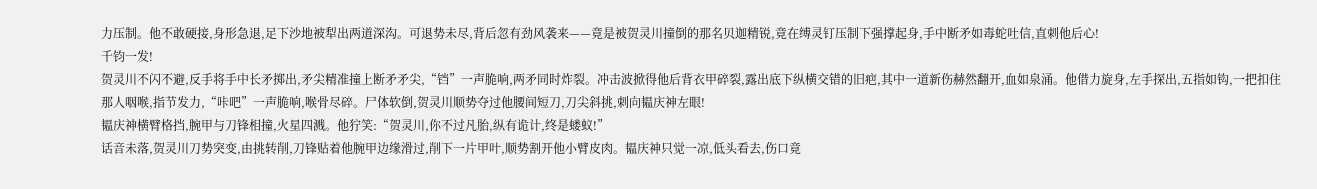力压制。他不敢硬接,身形急退,足下沙地被犁出两道深沟。可退势未尽,背后忽有劲风袭来——竟是被贺灵川撞倒的那名贝迦精锐,竟在缚灵钉压制下强撑起身,手中断矛如毒蛇吐信,直刺他后心!
千钧一发!
贺灵川不闪不避,反手将手中长矛掷出,矛尖精准撞上断矛矛尖,“铛”一声脆响,两矛同时炸裂。冲击波掀得他后背衣甲碎裂,露出底下纵横交错的旧疤,其中一道新伤赫然翻开,血如泉涌。他借力旋身,左手探出,五指如钩,一把扣住那人咽喉,指节发力,“咔吧”一声脆响,喉骨尽碎。尸体软倒,贺灵川顺势夺过他腰间短刀,刀尖斜挑,刺向韫庆神左眼!
韫庆神横臂格挡,腕甲与刀锋相撞,火星四溅。他狞笑:“贺灵川,你不过凡胎,纵有诡计,终是蝼蚁!”
话音未落,贺灵川刀势突变,由挑转削,刀锋贴着他腕甲边缘滑过,削下一片甲叶,顺势割开他小臂皮肉。韫庆神只觉一凉,低头看去,伤口竟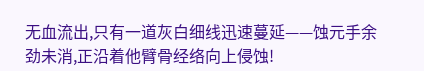无血流出,只有一道灰白细线迅速蔓延——蚀元手余劲未消,正沿着他臂骨经络向上侵蚀!